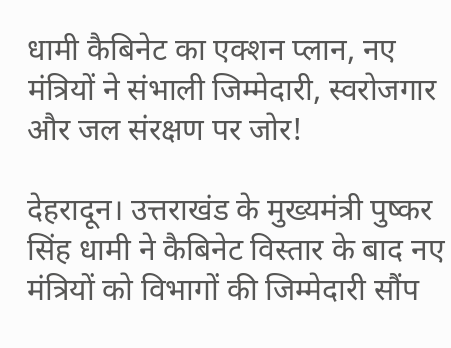धामी कैबिनेट का एक्शन प्लान, नए मंत्रियों ने संभाली जिम्मेदारी, स्वरोजगार और जल संरक्षण पर जोर!

देहरादून। उत्तराखंड के मुख्यमंत्री पुष्कर सिंह धामी ने कैबिनेट विस्तार के बाद नए मंत्रियों को विभागों की जिम्मेदारी सौंप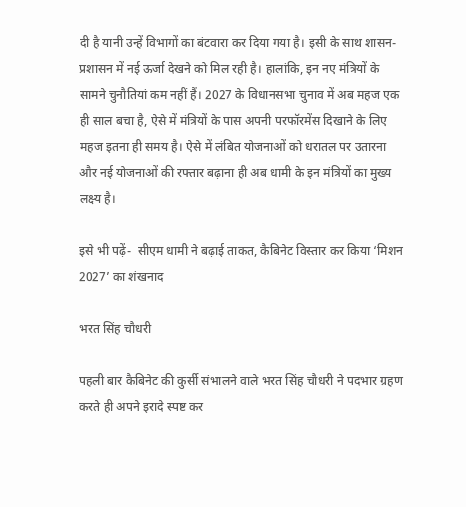दी है यानी उन्हें विभागों का बंटवारा कर दिया गया है। इसी के साथ शासन-प्रशासन में नई ऊर्जा देखने को मिल रही है। हालांकि, इन नए मंत्रियों के सामने चुनौतियां कम नहीं हैं। 2027 के विधानसभा चुनाव में अब महज एक ही साल बचा है, ऐसे में मंत्रियों के पास अपनी परफॉरमेंस दिखाने के लिए महज इतना ही समय है। ऐसे में लंबित योजनाओं को धरातल पर उतारना और नई योजनाओं की रफ्तार बढ़ाना ही अब धामी के इन मंत्रियों का मुख्य लक्ष्य है।

इसे भी पढ़ें-  सीएम धामी ने बढ़ाई ताकत, कैबिनेट विस्तार कर किया ‘मिशन 2027’ का शंखनाद

भरत सिंह चौधरी

पहली बार कैबिनेट की कुर्सी संभालने वाले भरत सिंह चौधरी ने पदभार ग्रहण करते ही अपने इरादे स्पष्ट कर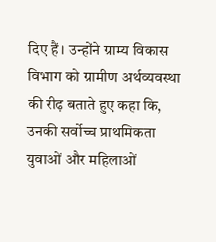दिए हैं। उन्होंने ग्राम्य विकास विभाग को ग्रामीण अर्थव्यवस्था की रीढ़ बताते हुए कहा कि, उनकी सर्वोच्च प्राथमिकता युवाओं और महिलाओं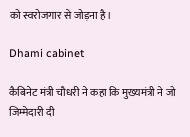को स्वरोजगार से जोड़ना है।

Dhami cabinet

कैबिनेट मंत्री चौधरी ने कहा कि मुख्यमंत्री ने जो जिम्मेदारी दी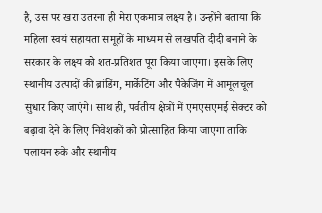है, उस पर खरा उतरना ही मेरा एकमात्र लक्ष्य है। उन्होंने बताया कि महिला स्वयं सहायता समूहों के माध्यम से लखपति दीदी बनाने के सरकार के लक्ष्य को शत-प्रतिशत पूरा किया जाएगा। इसके लिए स्थानीय उत्पादों की ब्रांडिंग, मार्केटिंग और पैकेजिंग में आमूलचूल सुधार किए जाएंगे। साथ ही, पर्वतीय क्षेत्रों में एमएसएमई सेक्टर को बढ़ावा देने के लिए निवेशकों को प्रोत्साहित किया जाएगा ताकि पलायन रुके और स्थानीय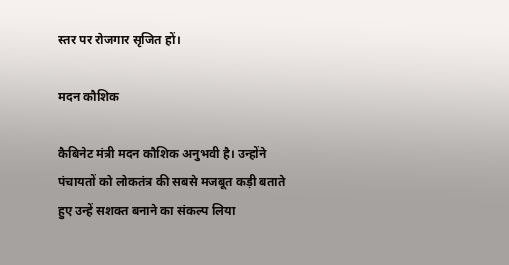स्तर पर रोजगार सृजित हों।

मदन कौशिक

कैबिनेट मंत्री मदन कौशिक अनुभवी है। उन्होंने पंचायतों को लोकतंत्र की सबसे मजबूत कड़ी बताते हुए उन्हें सशक्त बनाने का संकल्प लिया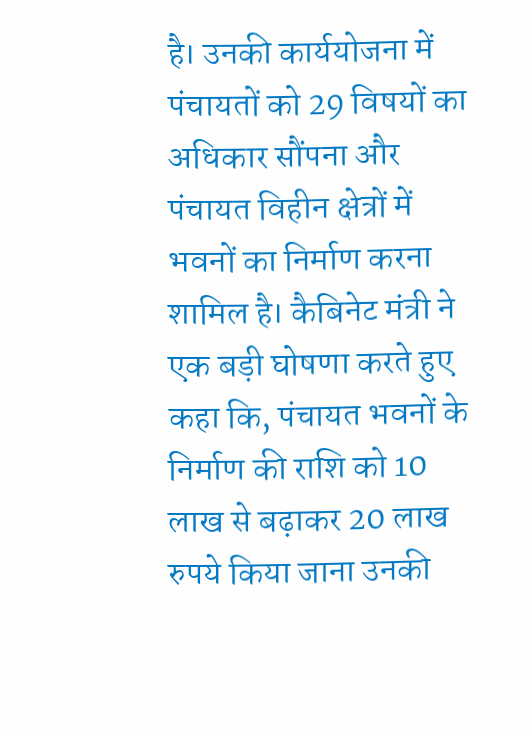है। उनकी कार्ययोजना में पंचायतों को 29 विषयों का अधिकार सौंपना और पंचायत विहीन क्षेत्रों में भवनों का निर्माण करना शामिल है। कैबिनेट मंत्री ने एक बड़ी घोषणा करते हुए कहा कि, पंचायत भवनों के निर्माण की राशि को 10 लाख से बढ़ाकर 20 लाख रुपये किया जाना उनकी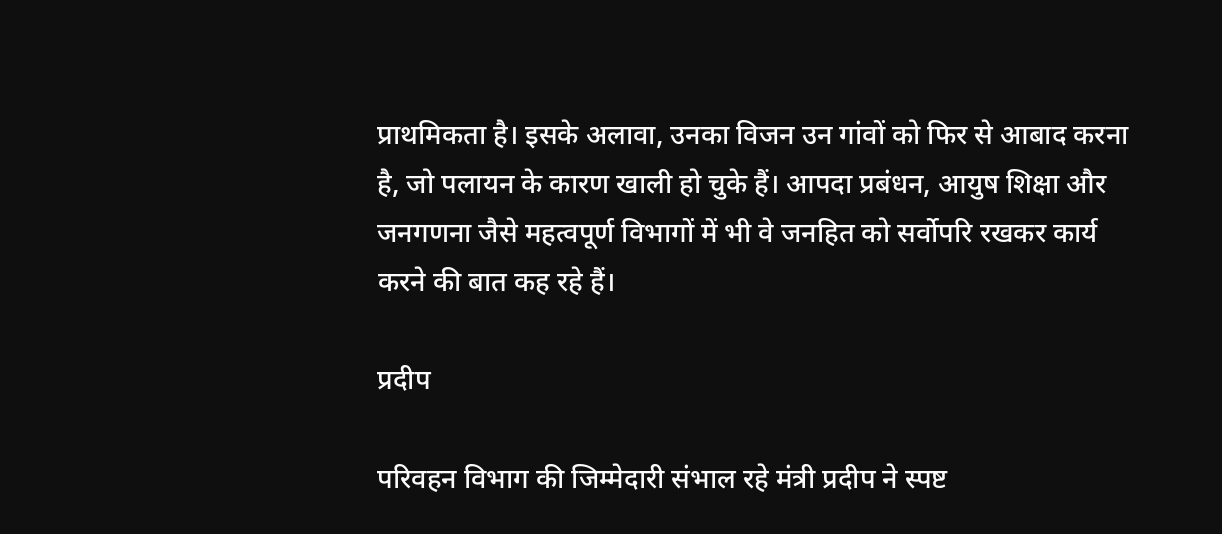प्राथमिकता है। इसके अलावा, उनका विजन उन गांवों को फिर से आबाद करना है, जो पलायन के कारण खाली हो चुके हैं। आपदा प्रबंधन, आयुष शिक्षा और जनगणना जैसे महत्वपूर्ण विभागों में भी वे जनहित को सर्वोपरि रखकर कार्य करने की बात कह रहे हैं।

प्रदीप

परिवहन विभाग की जिम्मेदारी संभाल रहे मंत्री प्रदीप ने स्पष्ट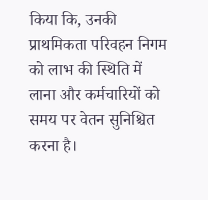किया कि, उनकी प्राथमिकता परिवहन निगम को लाभ की स्थिति में लाना और कर्मचारियों को समय पर वेतन सुनिश्चित करना है।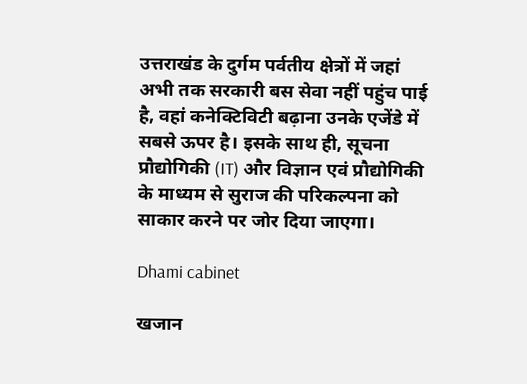उत्तराखंड के दुर्गम पर्वतीय क्षेत्रों में जहां अभी तक सरकारी बस सेवा नहीं पहुंच पाई है, वहां कनेक्टिविटी बढ़ाना उनके एजेंडे में सबसे ऊपर है। इसके साथ ही, सूचना प्रौद्योगिकी (IT) और विज्ञान एवं प्रौद्योगिकी के माध्यम से सुराज की परिकल्पना को साकार करने पर जोर दिया जाएगा।

Dhami cabinet

खजान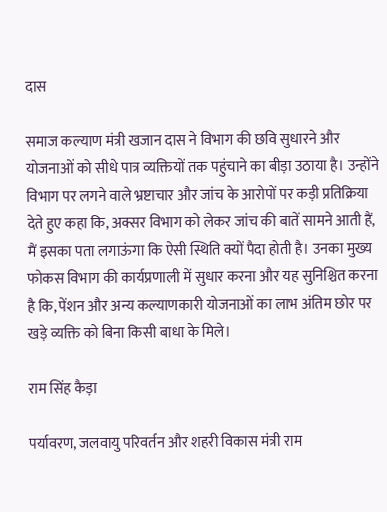दास

समाज कल्याण मंत्री खजान दास ने विभाग की छवि सुधारने और योजनाओं को सीधे पात्र व्यक्तियों तक पहुंचाने का बीड़ा उठाया है। उन्होंने विभाग पर लगने वाले भ्रष्टाचार और जांच के आरोपों पर कड़ी प्रतिक्रिया देते हुए कहा कि, अक्सर विभाग को लेकर जांच की बातें सामने आती हैं, मैं इसका पता लगाऊंगा कि ऐसी स्थिति क्यों पैदा होती है। उनका मुख्य फोकस विभाग की कार्यप्रणाली में सुधार करना और यह सुनिश्चित करना है कि, पेंशन और अन्य कल्याणकारी योजनाओं का लाभ अंतिम छोर पर खड़े व्यक्ति को बिना किसी बाधा के मिले।

राम सिंह कैड़ा

पर्यावरण, जलवायु परिवर्तन और शहरी विकास मंत्री राम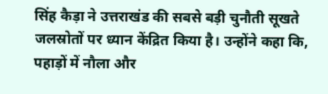सिंह कैड़ा ने उत्तराखंड की सबसे बड़ी चुनौती सूखते जलस्रोतों पर ध्यान केंद्रित किया है। उन्होंने कहा कि, पहाड़ों में नौला और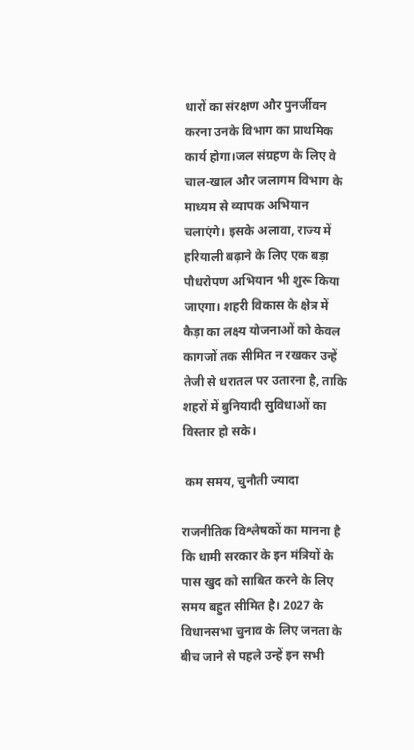धारों का संरक्षण और पुनर्जीवन करना उनके विभाग का प्राथमिक कार्य होगा।जल संग्रहण के लिए वे चाल-खाल और जलागम विभाग के माध्यम से व्यापक अभियान चलाएंगे। इसके अलावा, राज्य में हरियाली बढ़ाने के लिए एक बड़ा पौधरोपण अभियान भी शुरू किया जाएगा। शहरी विकास के क्षेत्र में कैड़ा का लक्ष्य योजनाओं को केवल कागजों तक सीमित न रखकर उन्हें तेजी से धरातल पर उतारना है, ताकि शहरों में बुनियादी सुविधाओं का विस्तार हो सके।

 कम समय, चुनौती ज्यादा

राजनीतिक विश्लेषकों का मानना है कि धामी सरकार के इन मंत्रियों के पास खुद को साबित करने के लिए समय बहुत सीमित है। 2027 के विधानसभा चुनाव के लिए जनता के बीच जाने से पहले उन्हें इन सभी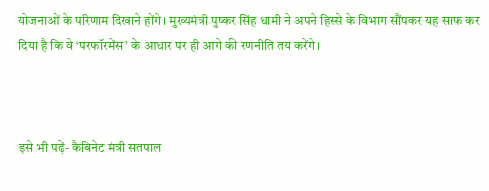योजनाओं के परिणाम दिखाने होंगे। मुख्यमंत्री पुष्कर सिंह धामी ने अपने हिस्से के विभाग सौंपकर यह साफ कर दिया है कि वे ‘परफॉरमेंस’ के आधार पर ही आगे की रणनीति तय करेंगे।



इसे भी पढ़ें- कैबिनेट मंत्री सतपाल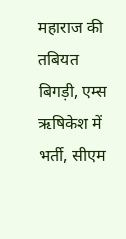महाराज की तबियत बिगड़ी, एम्स ऋषिकेश में भर्ती, सीएम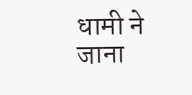धामी ने जाना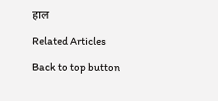हाल

Related Articles

Back to top button